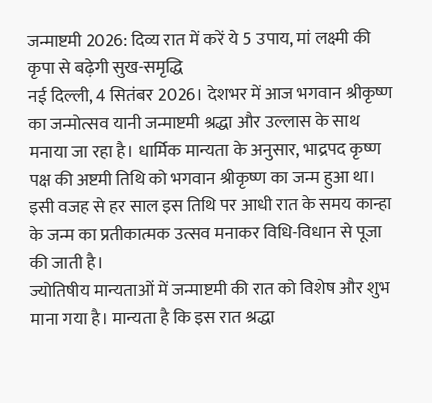जन्माष्टमी 2026: दिव्य रात में करें ये 5 उपाय, मां लक्ष्मी की कृपा से बढ़ेगी सुख-समृद्धि
नई दिल्ली, 4 सितंबर 2026। देशभर में आज भगवान श्रीकृष्ण का जन्मोत्सव यानी जन्माष्टमी श्रद्धा और उल्लास के साथ मनाया जा रहा है। धार्मिक मान्यता के अनुसार, भाद्रपद कृष्ण पक्ष की अष्टमी तिथि को भगवान श्रीकृष्ण का जन्म हुआ था। इसी वजह से हर साल इस तिथि पर आधी रात के समय कान्हा के जन्म का प्रतीकात्मक उत्सव मनाकर विधि-विधान से पूजा की जाती है।
ज्योतिषीय मान्यताओं में जन्माष्टमी की रात को विशेष और शुभ माना गया है। मान्यता है कि इस रात श्रद्धा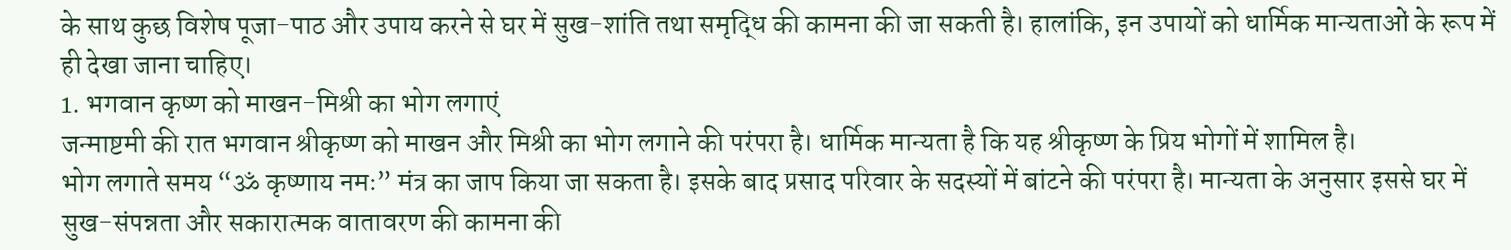के साथ कुछ विशेष पूजा-पाठ और उपाय करने से घर में सुख-शांति तथा समृद्धि की कामना की जा सकती है। हालांकि, इन उपायों को धार्मिक मान्यताओं के रूप में ही देखा जाना चाहिए।
1. भगवान कृष्ण को माखन-मिश्री का भोग लगाएं
जन्माष्टमी की रात भगवान श्रीकृष्ण को माखन और मिश्री का भोग लगाने की परंपरा है। धार्मिक मान्यता है कि यह श्रीकृष्ण के प्रिय भोगों में शामिल है।
भोग लगाते समय “ॐ कृष्णाय नमः” मंत्र का जाप किया जा सकता है। इसके बाद प्रसाद परिवार के सदस्यों में बांटने की परंपरा है। मान्यता के अनुसार इससे घर में सुख-संपन्नता और सकारात्मक वातावरण की कामना की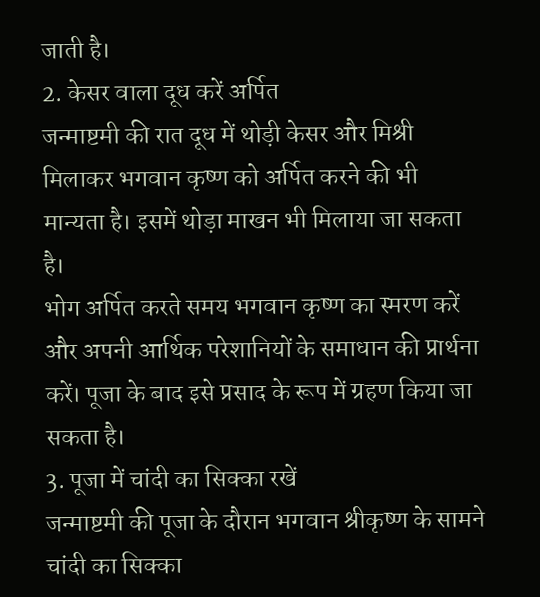जाती है।
2. केसर वाला दूध करें अर्पित
जन्माष्टमी की रात दूध में थोड़ी केसर और मिश्री मिलाकर भगवान कृष्ण को अर्पित करने की भी मान्यता है। इसमें थोड़ा माखन भी मिलाया जा सकता है।
भोग अर्पित करते समय भगवान कृष्ण का स्मरण करें और अपनी आर्थिक परेशानियों के समाधान की प्रार्थना करें। पूजा के बाद इसे प्रसाद के रूप में ग्रहण किया जा सकता है।
3. पूजा में चांदी का सिक्का रखें
जन्माष्टमी की पूजा के दौरान भगवान श्रीकृष्ण के सामने चांदी का सिक्का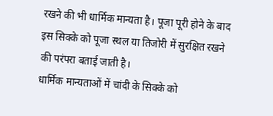रखने की भी धार्मिक मान्यता है। पूजा पूरी होने के बाद इस सिक्के को पूजा स्थल या तिजोरी में सुरक्षित रखने की परंपरा बताई जाती है।
धार्मिक मान्यताओं में चांदी के सिक्के को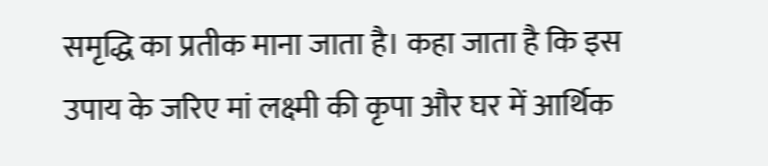समृद्धि का प्रतीक माना जाता है। कहा जाता है कि इस उपाय के जरिए मां लक्ष्मी की कृपा और घर में आर्थिक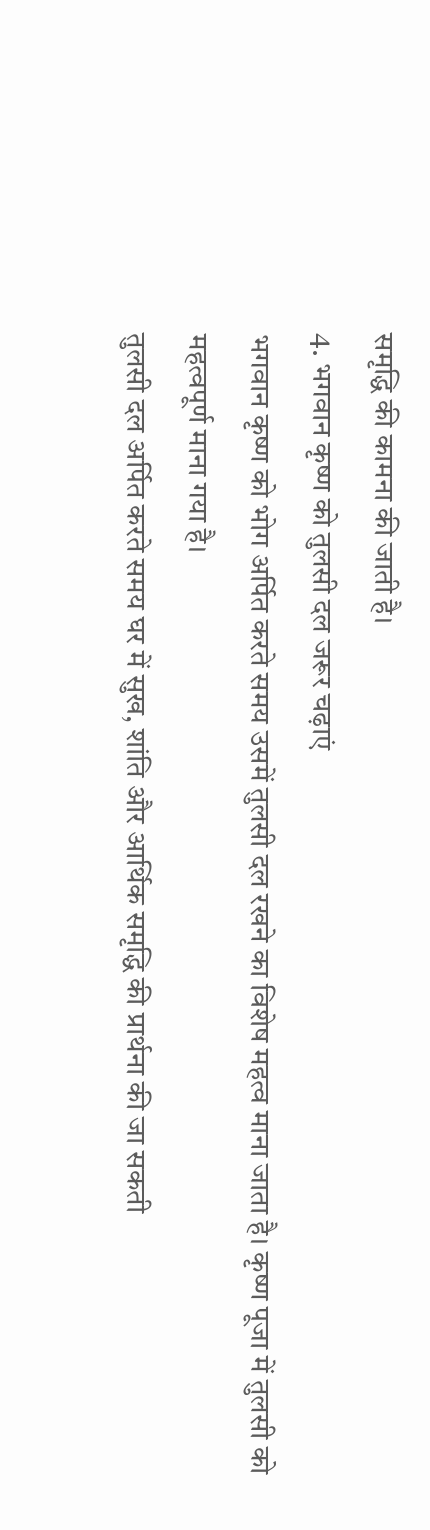समृद्धि की कामना की जाती है।
4. भगवान कृष्ण को तुलसी दल जरूर चढ़ाएं
भगवान कृष्ण को भोग अर्पित करते समय उसमें तुलसी दल रखने का विशेष महत्व माना जाता है। कृष्ण पूजा में तुलसी को महत्वपूर्ण माना गया है।
तुलसी दल अर्पित करते समय घर में सुख, शांति और आर्थिक समृद्धि की प्रार्थना की जा सकती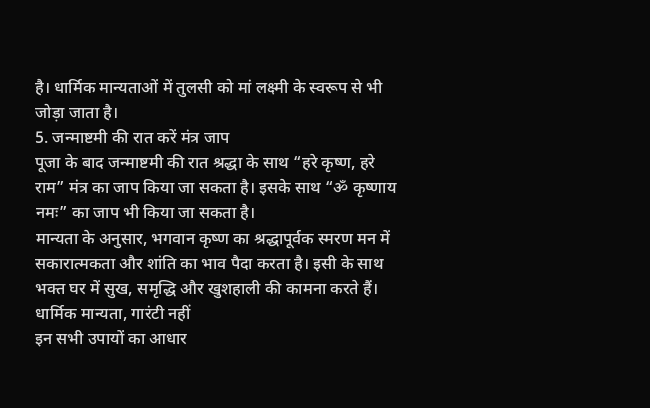है। धार्मिक मान्यताओं में तुलसी को मां लक्ष्मी के स्वरूप से भी जोड़ा जाता है।
5. जन्माष्टमी की रात करें मंत्र जाप
पूजा के बाद जन्माष्टमी की रात श्रद्धा के साथ “हरे कृष्ण, हरे राम” मंत्र का जाप किया जा सकता है। इसके साथ “ॐ कृष्णाय नमः” का जाप भी किया जा सकता है।
मान्यता के अनुसार, भगवान कृष्ण का श्रद्धापूर्वक स्मरण मन में सकारात्मकता और शांति का भाव पैदा करता है। इसी के साथ भक्त घर में सुख, समृद्धि और खुशहाली की कामना करते हैं।
धार्मिक मान्यता, गारंटी नहीं
इन सभी उपायों का आधार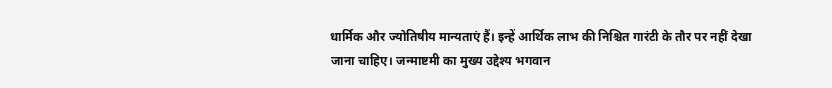धार्मिक और ज्योतिषीय मान्यताएं हैं। इन्हें आर्थिक लाभ की निश्चित गारंटी के तौर पर नहीं देखा जाना चाहिए। जन्माष्टमी का मुख्य उद्देश्य भगवान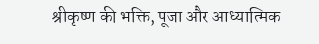श्रीकृष्ण की भक्ति, पूजा और आध्यात्मिक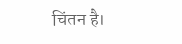चिंतन है।